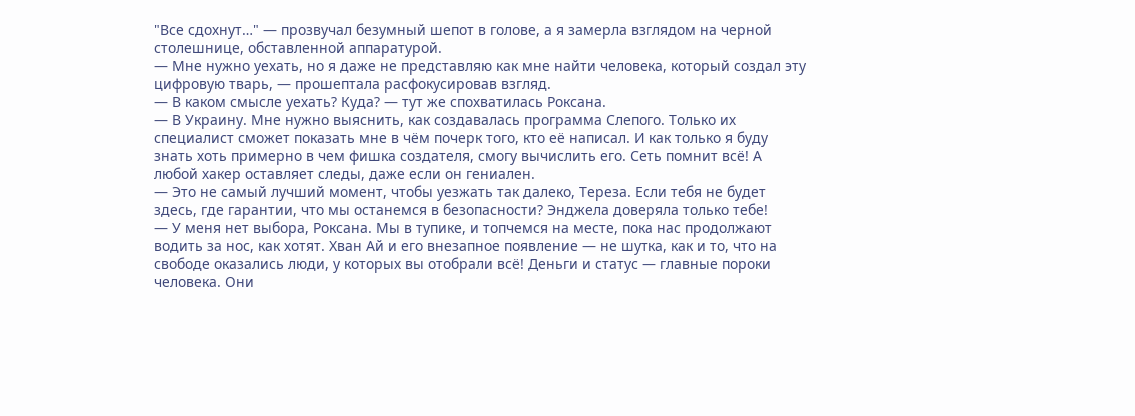"Все сдохнут…" — прозвучал безумный шепот в голове, а я замерла взглядом на черной столешнице, обставленной аппаратурой.
— Мне нужно уехать, но я даже не представляю как мне найти человека, который создал эту цифровую тварь, — прошептала расфокусировав взгляд.
— В каком смысле уехать? Куда? — тут же спохватилась Роксана.
— В Украину. Мне нужно выяснить, как создавалась программа Слепого. Только их специалист сможет показать мне в чём почерк того, кто её написал. И как только я буду знать хоть примерно в чем фишка создателя, смогу вычислить его. Сеть помнит всё! А любой хакер оставляет следы, даже если он гениален.
— Это не самый лучший момент, чтобы уезжать так далеко, Тереза. Если тебя не будет здесь, где гарантии, что мы останемся в безопасности? Энджела доверяла только тебе!
— У меня нет выбора, Роксана. Мы в тупике, и топчемся на месте, пока нас продолжают водить за нос, как хотят. Хван Ай и его внезапное появление — не шутка, как и то, что на свободе оказались люди, у которых вы отобрали всё! Деньги и статус — главные пороки человека. Они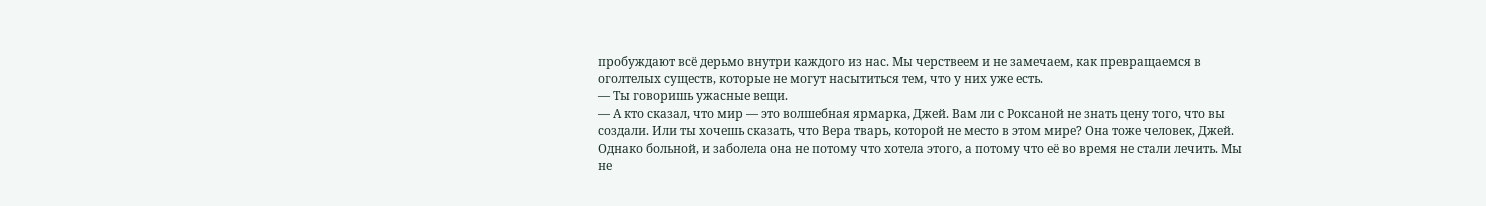пробуждают всё дерьмо внутри каждого из нас. Мы черствеем и не замечаем, как превращаемся в оголтелых существ, которые не могут насытиться тем, что у них уже есть.
— Ты говоришь ужасные вещи.
— А кто сказал, что мир — это волшебная ярмарка, Джей. Вам ли с Роксаной не знать цену того, что вы создали. Или ты хочешь сказать, что Вера тварь, которой не место в этом мире? Она тоже человек, Джей. Однако больной, и заболела она не потому что хотела этого, а потому что её во время не стали лечить. Мы не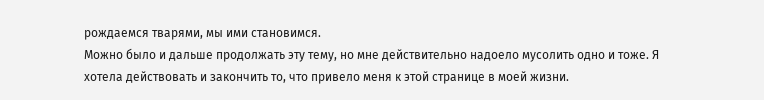рождаемся тварями, мы ими становимся.
Можно было и дальше продолжать эту тему, но мне действительно надоело мусолить одно и тоже. Я хотела действовать и закончить то, что привело меня к этой странице в моей жизни.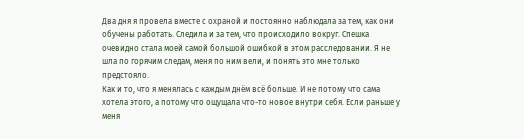Два дня я провела вместе с охраной и постоянно наблюдала за тем, как они обучены работать. Следила и за тем, что происходило вокруг. Спешка очевидно стала моей самой большой ошибкой в этом расследовании. Я не шла по горячим следам, меня по ним вели, и понять это мне только предстояло.
Как и то, что я менялась с каждым днём всё больше. И не потому что сама хотела этого, а потому что ощущала что-то новое внутри себя. Если раньше у меня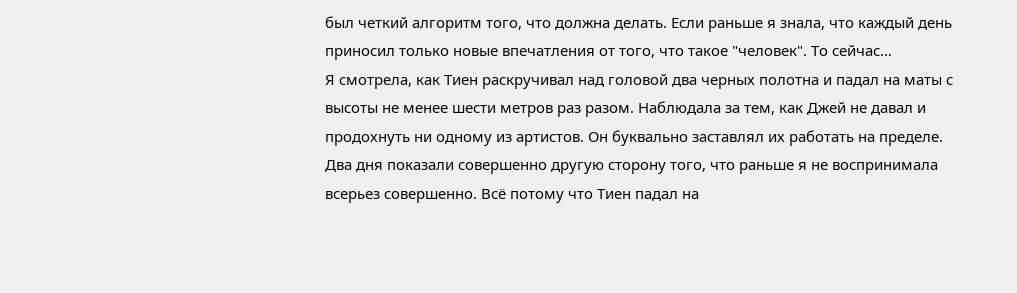был четкий алгоритм того, что должна делать. Если раньше я знала, что каждый день приносил только новые впечатления от того, что такое "человек". То сейчас…
Я смотрела, как Тиен раскручивал над головой два черных полотна и падал на маты с высоты не менее шести метров раз разом. Наблюдала за тем, как Джей не давал и продохнуть ни одному из артистов. Он буквально заставлял их работать на пределе.
Два дня показали совершенно другую сторону того, что раньше я не воспринимала всерьез совершенно. Всё потому что Тиен падал на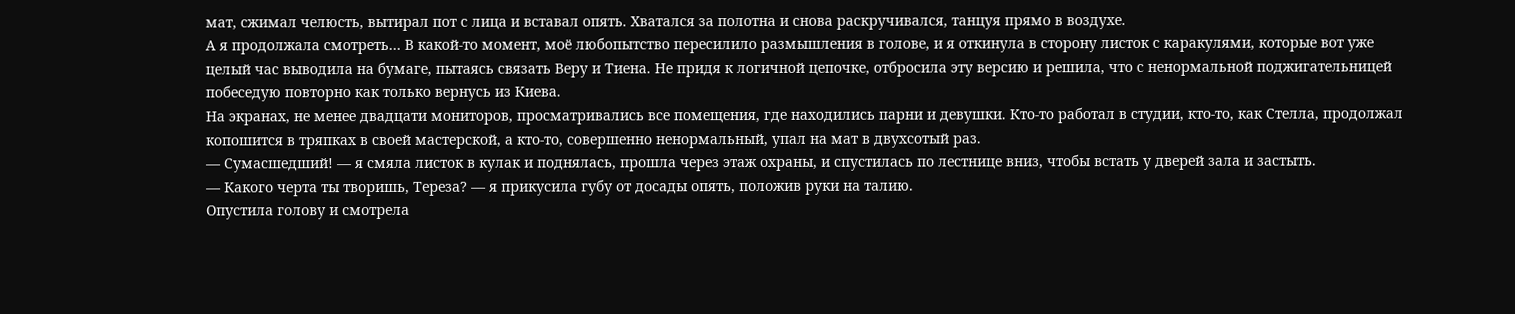мат, сжимал челюсть, вытирал пот с лица и вставал опять. Хватался за полотна и снова раскручивался, танцуя прямо в воздухе.
А я продолжала смотреть… В какой-то момент, моё любопытство пересилило размышления в голове, и я откинула в сторону листок с каракулями, которые вот уже целый час выводила на бумаге, пытаясь связать Веру и Тиена. Не придя к логичной цепочке, отбросила эту версию и решила, что с ненормальной поджигательницей побеседую повторно как только вернусь из Киева.
На экранах, не менее двадцати мониторов, просматривались все помещения, где находились парни и девушки. Кто-то работал в студии, кто-то, как Стелла, продолжал копошится в тряпках в своей мастерской, а кто-то, совершенно ненормальный, упал на мат в двухсотый раз.
— Сумасшедший! — я смяла листок в кулак и поднялась, прошла через этаж охраны, и спустилась по лестнице вниз, чтобы встать у дверей зала и застыть.
— Какого черта ты творишь, Тереза? — я прикусила губу от досады опять, положив руки на талию.
Опустила голову и смотрела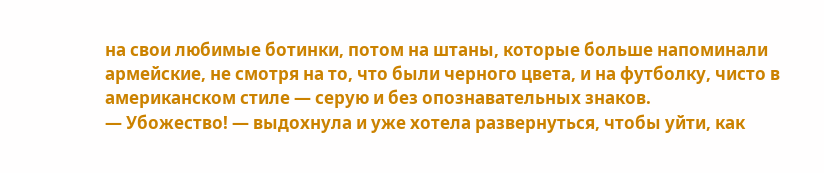на свои любимые ботинки, потом на штаны, которые больше напоминали армейские, не смотря на то, что были черного цвета, и на футболку, чисто в американском стиле — серую и без опознавательных знаков.
— Убожество! — выдохнула и уже хотела развернуться, чтобы уйти, как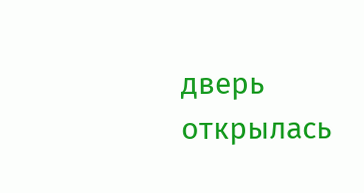дверь открылась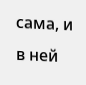сама, и в ней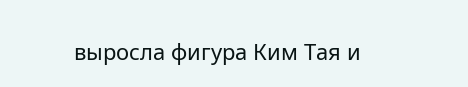выросла фигура Ким Тая и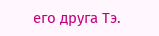его друга Тэ.